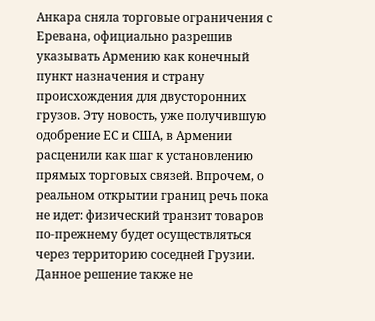Анкара сняла торговые ограничения с Еревана, официально разрешив указывать Армению как конечный пункт назначения и страну происхождения для двусторонних грузов. Эту новость, уже получившую одобрение ЕС и США, в Армении расценили как шаг к установлению прямых торговых связей. Впрочем, о реальном открытии границ речь пока не идет: физический транзит товаров по-прежнему будет осуществляться через территорию соседней Грузии. Данное решение также не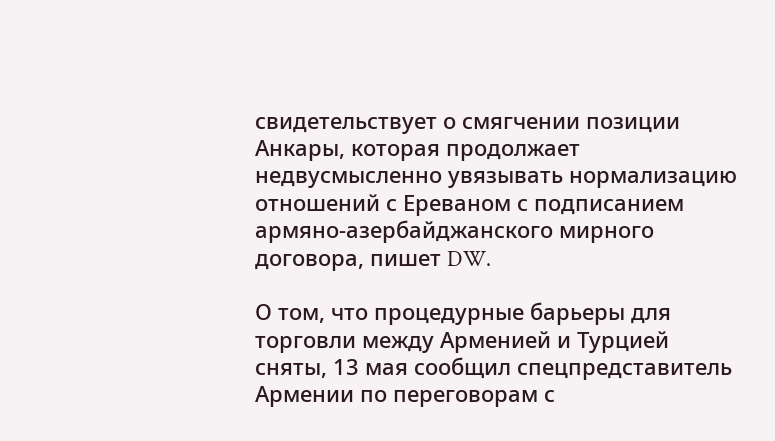свидетельствует о смягчении позиции Анкары, которая продолжает недвусмысленно увязывать нормализацию отношений с Ереваном с подписанием армяно-азербайджанского мирного договора, пишет DW.

О том, что процедурные барьеры для торговли между Арменией и Турцией сняты, 13 мая сообщил спецпредставитель Армении по переговорам с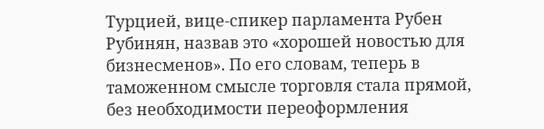Турцией, вице-спикер парламента Рубен Рубинян, назвав это «хорошей новостью для бизнесменов». По его словам, теперь в таможенном смысле торговля стала прямой, без необходимости переоформления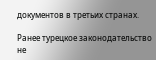документов в третьих странах.

Ранее турецкое законодательство не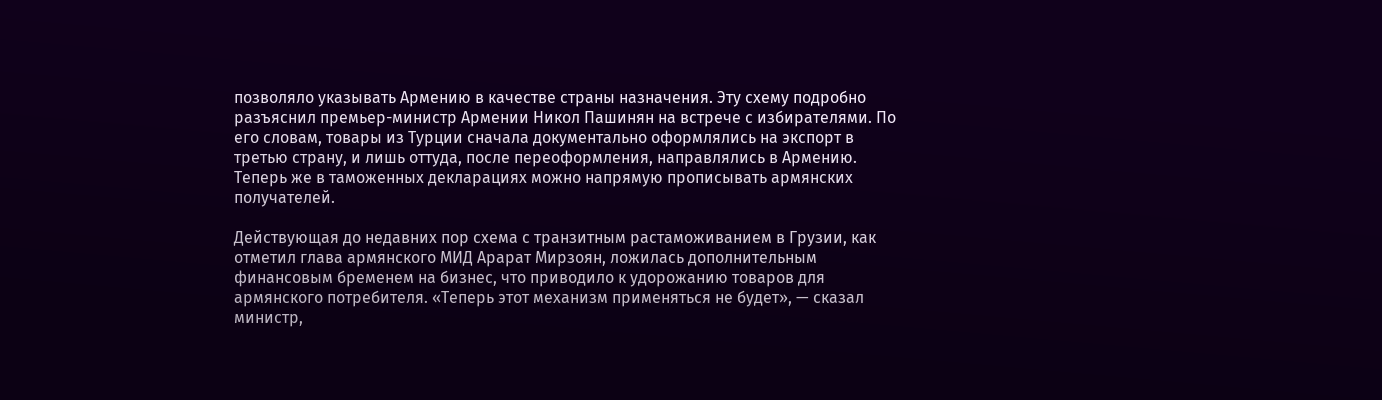позволяло указывать Армению в качестве страны назначения. Эту схему подробно разъяснил премьер-министр Армении Никол Пашинян на встрече с избирателями. По его словам, товары из Турции сначала документально оформлялись на экспорт в третью страну, и лишь оттуда, после переоформления, направлялись в Армению. Теперь же в таможенных декларациях можно напрямую прописывать армянских получателей.

Действующая до недавних пор схема с транзитным растаможиванием в Грузии, как отметил глава армянского МИД Арарат Мирзоян, ложилась дополнительным финансовым бременем на бизнес, что приводило к удорожанию товаров для армянского потребителя. «Теперь этот механизм применяться не будет», — сказал министр,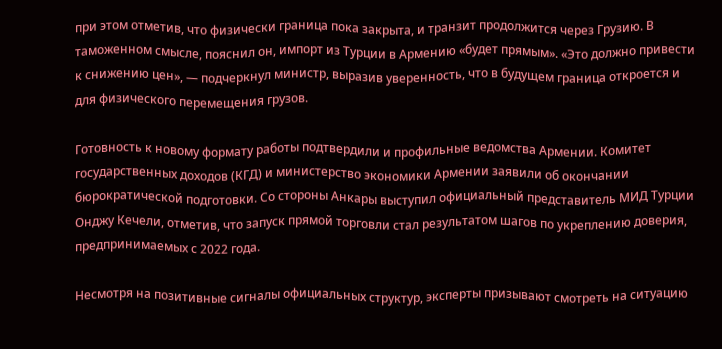при этом отметив, что физически граница пока закрыта, и транзит продолжится через Грузию. В таможенном смысле, пояснил он, импорт из Турции в Армению «будет прямым». «Это должно привести к снижению цен», — подчеркнул министр, выразив уверенность, что в будущем граница откроется и для физического перемещения грузов.

Готовность к новому формату работы подтвердили и профильные ведомства Армении. Комитет государственных доходов (КГД) и министерство экономики Армении заявили об окончании бюрократической подготовки. Со стороны Анкары выступил официальный представитель МИД Турции Онджу Кечели, отметив, что запуск прямой торговли стал результатом шагов по укреплению доверия, предпринимаемых с 2022 года.

Несмотря на позитивные сигналы официальных структур, эксперты призывают смотреть на ситуацию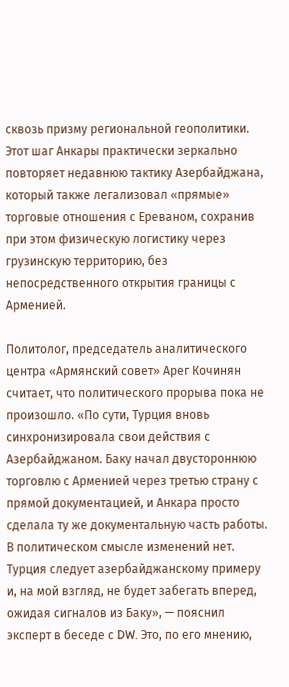сквозь призму региональной геополитики. Этот шаг Анкары практически зеркально повторяет недавнюю тактику Азербайджана, который также легализовал «прямые» торговые отношения с Ереваном, сохранив при этом физическую логистику через грузинскую территорию, без непосредственного открытия границы с Арменией.

Политолог, председатель аналитического центра «Армянский совет» Арег Кочинян считает, что политического прорыва пока не произошло. «По сути, Турция вновь синхронизировала свои действия с Азербайджаном. Баку начал двустороннюю торговлю с Арменией через третью страну с прямой документацией, и Анкара просто сделала ту же документальную часть работы. В политическом смысле изменений нет. Турция следует азербайджанскому примеру и, на мой взгляд, не будет забегать вперед, ожидая сигналов из Баку», — пояснил эксперт в беседе с DW. Это, по его мнению,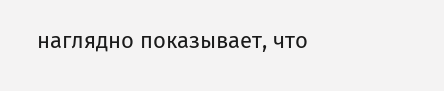наглядно показывает, что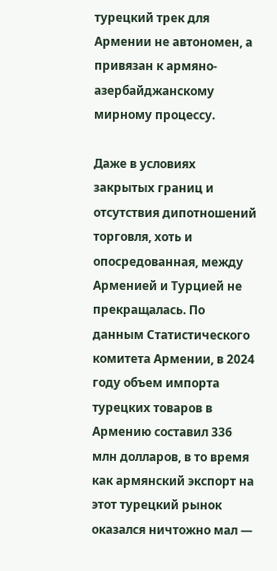турецкий трек для Армении не автономен, а привязан к армяно-азербайджанскому мирному процессу.

Даже в условиях закрытых границ и отсутствия дипотношений торговля, хоть и опосредованная, между Арменией и Турцией не прекращалась. По данным Статистического комитета Армении, в 2024 году объем импорта турецких товаров в Армению составил 336 млн долларов, в то время как армянский экспорт на этот турецкий рынок оказался ничтожно мал —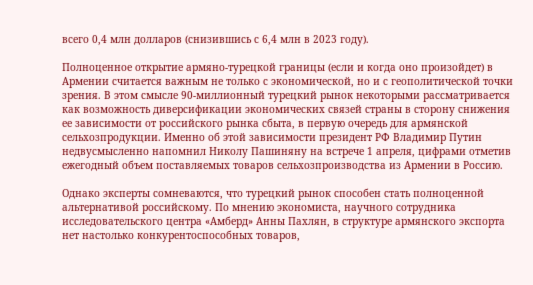всего 0,4 млн долларов (снизившись с 6,4 млн в 2023 году).

Полноценное открытие армяно-турецкой границы (если и когда оно произойдет) в Армении считается важным не только с экономической, но и с геополитической точки зрения. В этом смысле 90-миллионный турецкий рынок некоторыми рассматривается как возможность диверсификации экономических связей страны в сторону снижения ее зависимости от российского рынка сбыта, в первую очередь для армянской сельхозпродукции. Именно об этой зависимости президент РФ Владимир Путин недвусмысленно напомнил Николу Пашиняну на встрече 1 апреля, цифрами отметив ежегодный объем поставляемых товаров сельхозпроизводства из Армении в Россию.

Однако эксперты сомневаются, что турецкий рынок способен стать полноценной альтернативой российскому. По мнению экономиста, научного сотрудника исследовательского центра «Амберд» Анны Пахлян, в структуре армянского экспорта нет настолько конкурентоспособных товаров,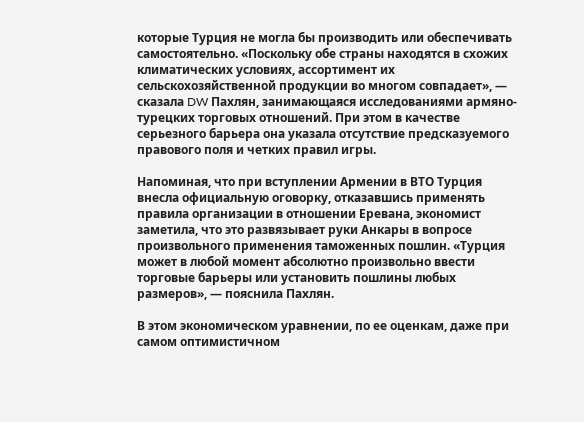которые Турция не могла бы производить или обеспечивать самостоятельно. «Поскольку обе страны находятся в схожих климатических условиях, ассортимент их сельскохозяйственной продукции во многом совпадает», — сказала DW Пахлян, занимающаяся исследованиями армяно-турецких торговых отношений. При этом в качестве серьезного барьера она указала отсутствие предсказуемого правового поля и четких правил игры.

Напоминая, что при вступлении Армении в ВТО Турция внесла официальную оговорку, отказавшись применять правила организации в отношении Еревана, экономист заметила, что это развязывает руки Анкары в вопросе произвольного применения таможенных пошлин. «Турция может в любой момент абсолютно произвольно ввести торговые барьеры или установить пошлины любых размеров», — пояснила Пахлян.

В этом экономическом уравнении, по ее оценкам, даже при самом оптимистичном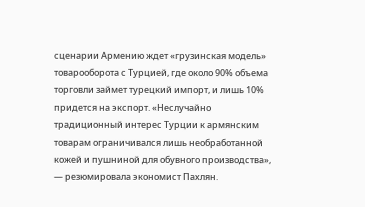сценарии Армению ждет «грузинская модель» товарооборота с Турцией, где около 90% объема торговли займет турецкий импорт, и лишь 10% придется на экспорт. «Неслучайно традиционный интерес Турции к армянским товарам ограничивался лишь необработанной кожей и пушниной для обувного производства», — резюмировала экономист Пахлян.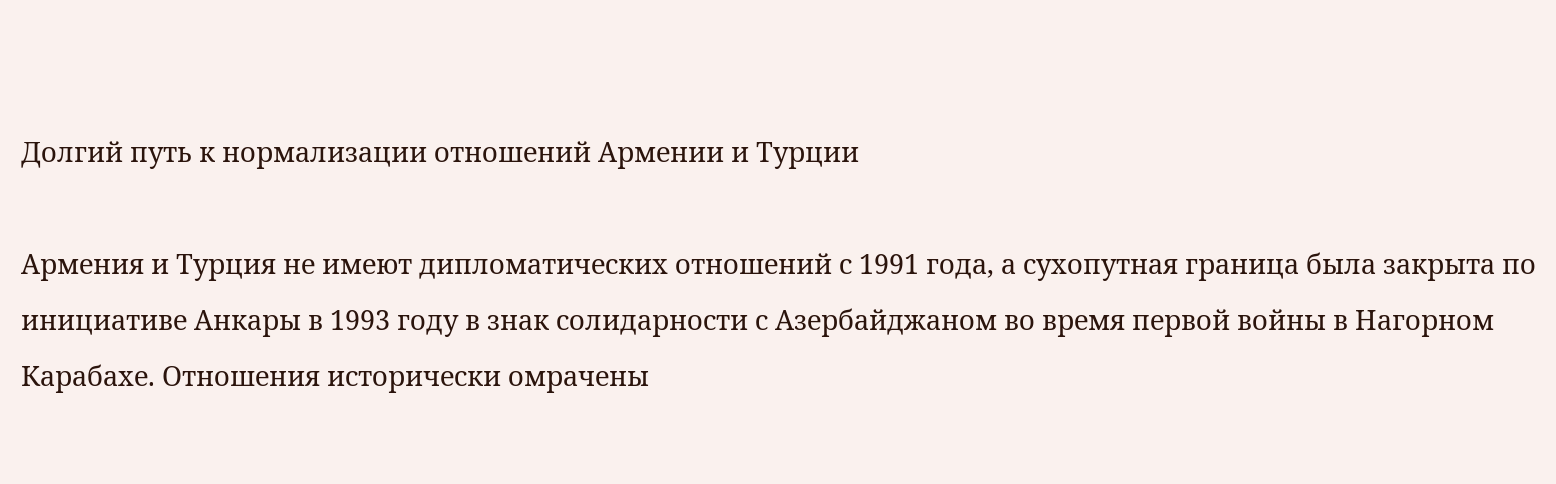Долгий путь к нормализации отношений Армении и Турции

Армения и Турция не имеют дипломатических отношений с 1991 года, а сухопутная граница была закрыта по инициативе Анкары в 1993 году в знак солидарности с Азербайджаном во время первой войны в Нагорном Карабахе. Отношения исторически омрачены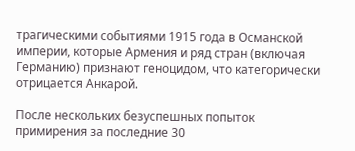трагическими событиями 1915 года в Османской империи, которые Армения и ряд стран (включая Германию) признают геноцидом, что категорически отрицается Анкарой.

После нескольких безуспешных попыток примирения за последние 30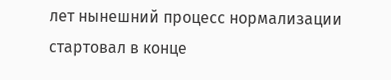лет нынешний процесс нормализации стартовал в конце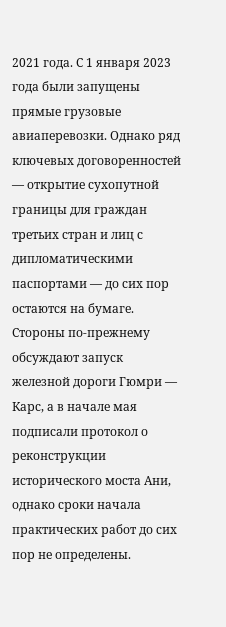2021 года. С 1 января 2023 года были запущены прямые грузовые авиаперевозки. Однако ряд ключевых договоренностей — открытие сухопутной границы для граждан третьих стран и лиц с дипломатическими паспортами — до сих пор остаются на бумаге. Стороны по-прежнему обсуждают запуск железной дороги Гюмри — Карс, а в начале мая подписали протокол о реконструкции исторического моста Ани, однако сроки начала практических работ до сих пор не определены.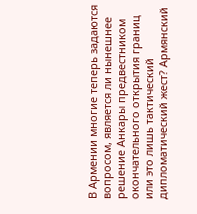В Армении многие теперь задаются вопросом, является ли нынешнее решение Анкары предвестником окончательного открытия границ или это лишь тактический дипломатический жест? Армянский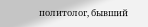политолог, бывший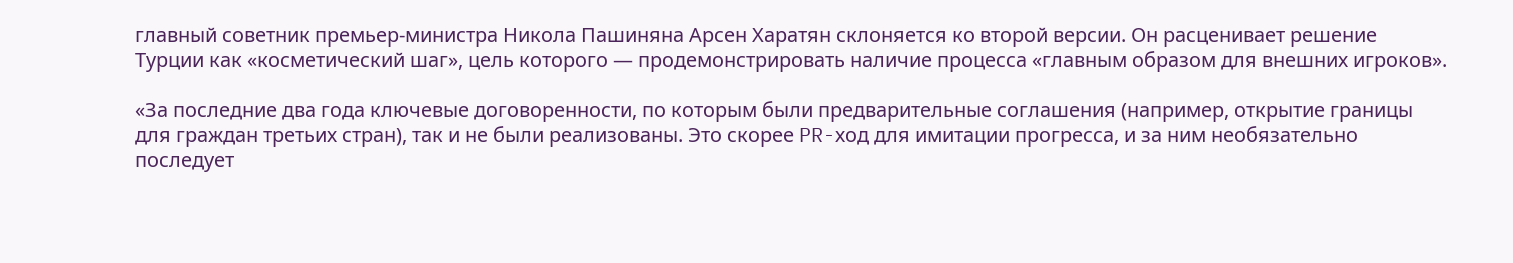главный советник премьер-министра Никола Пашиняна Арсен Харатян склоняется ко второй версии. Он расценивает решение Турции как «косметический шаг», цель которого — продемонстрировать наличие процесса «главным образом для внешних игроков».

«За последние два года ключевые договоренности, по которым были предварительные соглашения (например, открытие границы для граждан третьих стран), так и не были реализованы. Это скорее PR-ход для имитации прогресса, и за ним необязательно последует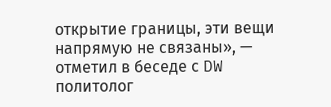открытие границы, эти вещи напрямую не связаны», — отметил в беседе с DW политолог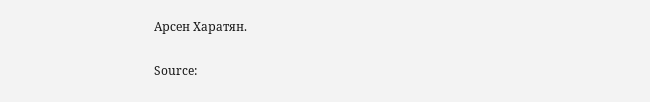Арсен Харатян.

Source: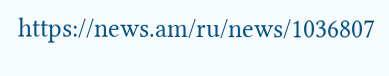https://news.am/ru/news/1036807